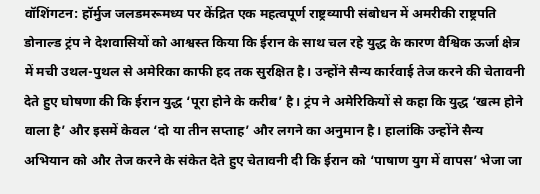वॉशिंगटन: हॉर्मुज जलडमरूमध्य पर केंद्रित एक महत्वपूर्ण राष्ट्रव्यापी संबोधन में अमरीकी राष्ट्रपति डोनाल्ड ट्रंप ने देशवासियों को आश्वस्त किया कि ईरान के साथ चल रहे युद्ध के कारण वैश्विक ऊर्जा क्षेत्र में मची उथल-पुथल से अमेरिका काफी हद तक सुरक्षित है। उन्होंने सैन्य कार्रवाई तेज करने की चेतावनी देते हुए घोषणा की कि ईरान युद्ध ‘पूरा होने के करीब’ है। ट्रंप ने अमेरिकियों से कहा कि युद्ध ‘खत्म होने वाला है’ और इसमें केवल ‘दो या तीन सप्ताह’ और लगने का अनुमान है। हालांकि उन्होंने सैन्य अभियान को और तेज करने के संकेत देते हुए चेतावनी दी कि ईरान को ‘पाषाण युग में वापस’ भेजा जा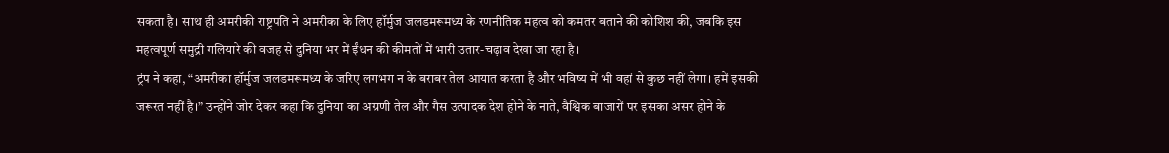सकता है। साथ ही अमरीकी राष्ट्रपति ने अमरीका के लिए हॉर्मुज जलडमरूमध्य के रणनीतिक महत्व को कमतर बताने की कोशिश की, जबकि इस महत्वपूर्ण समुद्री गलियारे की वजह से दुनिया भर में ईंधन की कीमतों में भारी उतार-चढ़ाव देखा जा रहा है।
ट्रंप ने कहा, “अमरीका हॉर्मुज जलडमरूमध्य के जरिए लगभग न के बराबर तेल आयात करता है और भविष्य में भी वहां से कुछ नहीं लेगा। हमें इसकी जरूरत नहीं है।” उन्होंने जोर देकर कहा कि दुनिया का अग्रणी तेल और गैस उत्पादक देश होने के नाते, वैश्विक बाजारों पर इसका असर होने के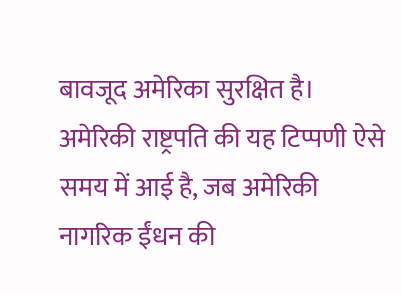बावजूद अमेरिका सुरक्षित है। अमेरिकी राष्ट्रपति की यह टिप्पणी ऐसे समय में आई है, जब अमेरिकी नागरिक ईंधन की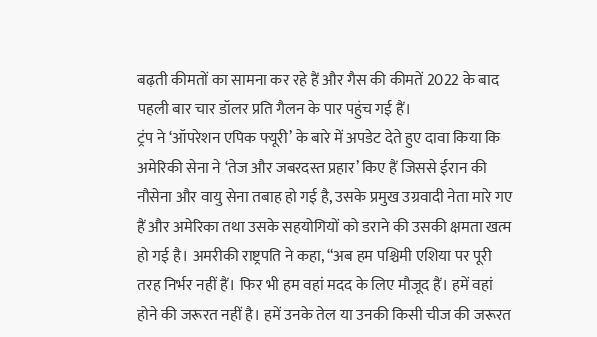बढ़ती कीमतों का सामना कर रहे हैं और गैस की कीमतें 2022 के बाद पहली बार चार डॉलर प्रति गैलन के पार पहुंच गई हैं।
ट्रंप ने ‘ऑपरेशन एपिक फ्यूरी’ के बारे में अपडेट देते हुए दावा किया कि अमेरिकी सेना ने ‘तेज और जबरदस्त प्रहार’ किए हैं जिससे ईरान की नौसेना और वायु सेना तबाह हो गई है, उसके प्रमुख उग्रवादी नेता मारे गए हैं और अमेरिका तथा उसके सहयोगियों को डराने की उसकी क्षमता खत्म हो गई है। अमरीकी राष्ट्रपति ने कहा, “अब हम पश्चिमी एशिया पर पूरी तरह निर्भर नहीं हैं। फिर भी हम वहां मदद के लिए मौजूद हैं। हमें वहां होने की जरूरत नहीं है। हमें उनके तेल या उनकी किसी चीज की जरूरत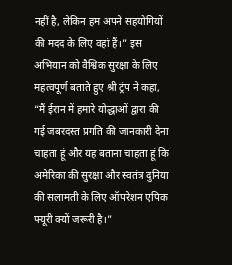नहीं है, लेकिन हम अपने सहयोगियों की मदद के लिए वहां हैं।” इस अभियान को वैश्विक सुरक्षा के लिए महत्वपूर्ण बताते हुए श्री ट्रंप ने कहा, “मैं ईरान में हमारे योद्धाओं द्वारा की गई जबरदस्त प्रगति की जानकारी देना चाहता हूं और यह बताना चाहता हूं कि अमेरिका की सुरक्षा और स्वतंत्र दुनिया की सलामती के लिए ऑपरेशन एपिक फ्यूरी क्यों जरूरी है।”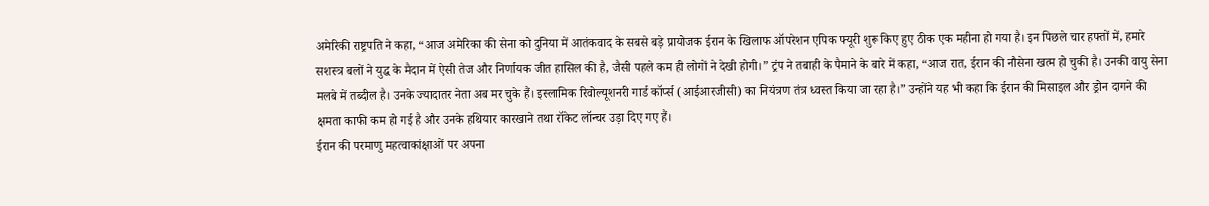अमेरिकी राष्ट्रपति ने कहा, “आज अमेरिका की सेना को दुनिया में आतंकवाद के सबसे बड़े प्रायोजक ईरान के खिलाफ ऑपरेशन एपिक फ्यूरी शुरू किए हुए ठीक एक महीना हो गया है। इन पिछले चार हफ्तों में, हमारे सशस्त्र बलों ने युद्ध के मैदान में ऐसी तेज और निर्णायक जीत हासिल की है, जैसी पहले कम ही लोगों ने देखी होगी।” ट्रंप ने तबाही के पैमाने के बारे में कहा, “आज रात, ईरान की नौसेना खत्म हो चुकी है। उनकी वायु सेना मलबे में तब्दील है। उनके ज्यादातर नेता अब मर चुके हैं। इस्लामिक रिवोल्यूशनरी गार्ड कॉर्प्स (आईआरजीसी) का नियंत्रण तंत्र ध्वस्त किया जा रहा है।” उन्होंने यह भी कहा कि ईरान की मिसाइल और ड्रोन दागने की क्षमता काफी कम हो गई है और उनके हथियार कारखाने तथा रॉकेट लॉन्चर उड़ा दिए गए हैं।
ईरान की परमाणु महत्वाकांक्षाओं पर अपना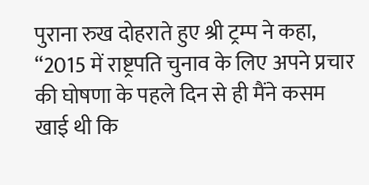पुराना रुख दोहराते हुए श्री ट्रम्प ने कहा, “2015 में राष्ट्रपति चुनाव के लिए अपने प्रचार की घोषणा के पहले दिन से ही मैंने कसम खाई थी कि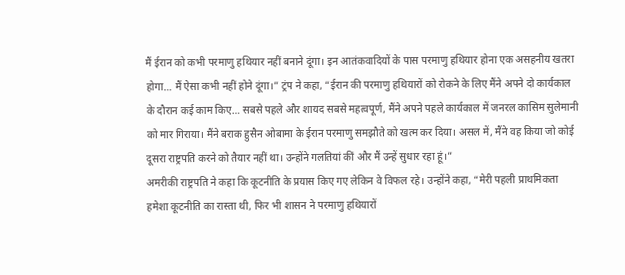मैं ईरान को कभी परमाणु हथियार नहीं बनाने दूंगा। इन आतंकवादियों के पास परमाणु हथियार होना एक असहनीय खतरा होगा… मैं ऐसा कभी नहीं होने दूंगा।” ट्रंप ने कहा, “ईरान की परमाणु हथियारों को रोकने के लिए मैंने अपने दो कार्यकाल के दौरान कई काम किए… सबसे पहले और शायद सबसे महत्वपूर्ण, मैंने अपने पहले कार्यकाल में जनरल कासिम सुलेमानी को मार गिराया। मैंने बराक हुसैन ओबामा के ईरान परमाणु समझौते को खत्म कर दिया। असल में, मैंने वह किया जो कोई दूसरा राष्ट्रपति करने को तैयार नहीं था। उन्होंने गलतियां कीं और मैं उन्हें सुधार रहा हूं।”
अमरीकी राष्ट्रपति ने कहा कि कूटनीति के प्रयास किए गए लेकिन वे विफल रहे। उन्होंने कहा, “मेरी पहली प्राथमिकता हमेशा कूटनीति का रास्ता थी, फिर भी शासन ने परमाणु हथियारों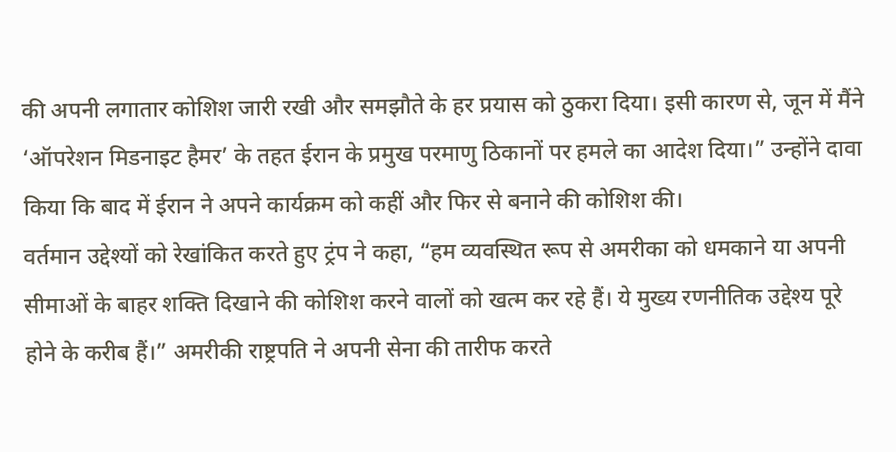की अपनी लगातार कोशिश जारी रखी और समझौते के हर प्रयास को ठुकरा दिया। इसी कारण से, जून में मैंने ‘ऑपरेशन मिडनाइट हैमर’ के तहत ईरान के प्रमुख परमाणु ठिकानों पर हमले का आदेश दिया।” उन्होंने दावा किया कि बाद में ईरान ने अपने कार्यक्रम को कहीं और फिर से बनाने की कोशिश की।
वर्तमान उद्देश्यों को रेखांकित करते हुए ट्रंप ने कहा, “हम व्यवस्थित रूप से अमरीका को धमकाने या अपनी सीमाओं के बाहर शक्ति दिखाने की कोशिश करने वालों को खत्म कर रहे हैं। ये मुख्य रणनीतिक उद्देश्य पूरे होने के करीब हैं।” अमरीकी राष्ट्रपति ने अपनी सेना की तारीफ करते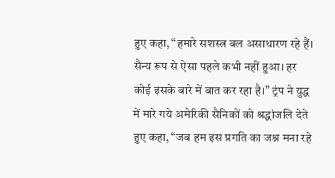हुए कहा, “हमारे सशस्त्र बल असाधारण रहे हैं। सैन्य रूप से ऐसा पहले कभी नहीं हुआ। हर कोई इसके बारे में बात कर रहा है।” ट्रंप ने युद्ध में मारे गये अमेरिकी सैनिकों को श्रद्धांजलि देते हुए कहा, “जब हम इस प्रगति का जश्न मना रहे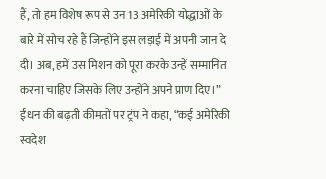हैं, तो हम विशेष रूप से उन 13 अमेरिकी योद्धाओं के बारे में सोच रहे हैं जिन्होंने इस लड़ाई में अपनी जान दे दी। अब, हमें उस मिशन को पूरा करके उन्हें सम्मानित करना चाहिए जिसके लिए उन्होंने अपने प्राण दिए।”
ईंधन की बढ़ती कीमतों पर ट्रंप ने कहा, “कई अमेरिकी स्वदेश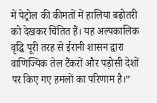में पेट्रोल की कीमतों में हालिया बढ़ोतरी को देखकर चिंतित हैं। यह अल्पकालिक वृद्धि पूरी तरह से ईरानी शासन द्वारा वाणिज्यिक तेल टैंकरों और पड़ोसी देशों पर किए गए हमलों का परिणाम है।”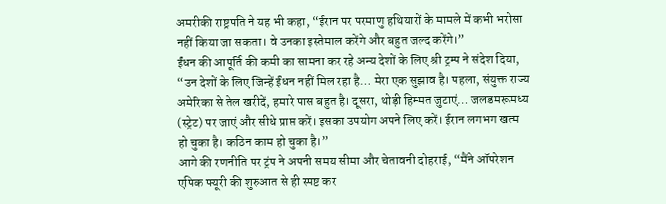अमरीकी राष्ट्रपति ने यह भी कहा, “ईरान पर परमाणु हथियारों के मामले में कभी भरोसा नहीं किया जा सकता। वे उनका इस्तेमाल करेंगे और बहुत जल्द करेंगे।”
ईंधन की आपूर्ति की कमी का सामना कर रहे अन्य देशों के लिए श्री ट्रम्प ने संदेश दिया, “उन देशों के लिए जिन्हें ईंधन नहीं मिल रहा है… मेरा एक सुझाव है। पहला, संयुक्त राज्य अमेरिका से तेल खरीदें, हमारे पास बहुत है। दूसरा, थोड़ी हिम्मत जुटाएं… जलडमरूमध्य (स्ट्रेट) पर जाएं और सीधे प्राप्त करें। इसका उपयोग अपने लिए करें। ईरान लगभग खत्म हो चुका है। कठिन काम हो चुका है।”
आगे की रणनीति पर ट्रंप ने अपनी समय सीमा और चेतावनी दोहराई, “मैंने ऑपरेशन एपिक फ्यूरी की शुरुआत से ही स्पष्ट कर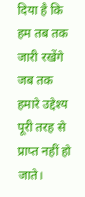दिया है कि हम तब तक जारी रखेंगे जब तक हमारे उद्देश्य पूरी तरह से प्राप्त नहीं हो जाते।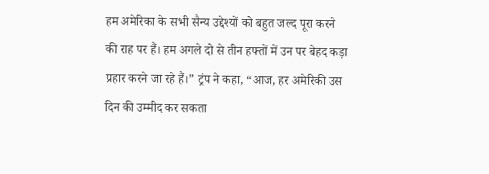हम अमेरिका के सभी सैन्य उद्देश्यों को बहुत जल्द पूरा करने की राह पर हैं। हम अगले दो से तीन हफ्तों में उन पर बेहद कड़ा प्रहार करने जा रहे हैं।” ट्रंप ने कहा, “आज, हर अमेरिकी उस दिन की उम्मीद कर सकता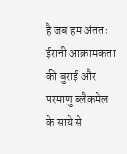है जब हम अंततः ईरानी आक्रामकता की बुराई और परमाणु ब्लैकमेल के साये से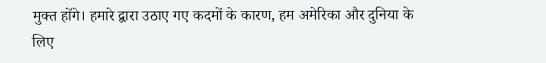मुक्त होंगे। हमारे द्वारा उठाए गए कदमों के कारण, हम अमेरिका और दुनिया के लिए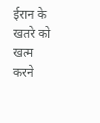ईरान के खतरे को खत्म करने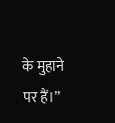के मुहाने पर हैं।”